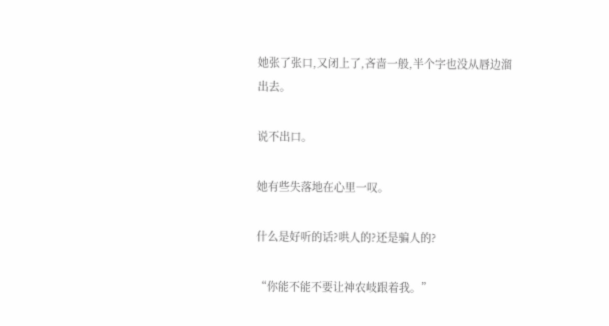她张了张口,又闭上了,吝啬一般,半个字也没从唇边溜出去。

说不出口。

她有些失落地在心里一叹。

什么是好听的话?哄人的?还是骗人的?

“你能不能不要让神农岐跟着我。”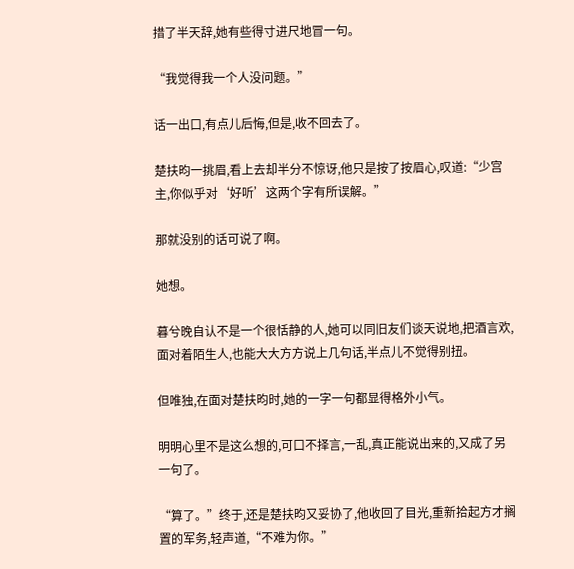措了半天辞,她有些得寸进尺地冒一句。

“我觉得我一个人没问题。”

话一出口,有点儿后悔,但是,收不回去了。

楚扶昀一挑眉,看上去却半分不惊讶,他只是按了按眉心,叹道:“少宫主,你似乎对‘好听’这两个字有所误解。”

那就没别的话可说了啊。

她想。

暮兮晚自认不是一个很恬静的人,她可以同旧友们谈天说地,把酒言欢,面对着陌生人,也能大大方方说上几句话,半点儿不觉得别扭。

但唯独,在面对楚扶昀时,她的一字一句都显得格外小气。

明明心里不是这么想的,可口不择言,一乱,真正能说出来的,又成了另一句了。

“算了。”终于,还是楚扶昀又妥协了,他收回了目光,重新拾起方才搁置的军务,轻声道,“不难为你。”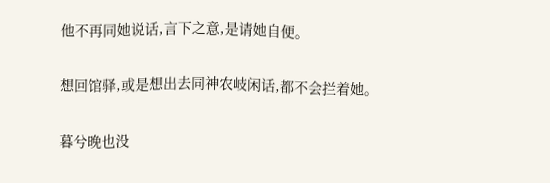他不再同她说话,言下之意,是请她自便。

想回馆驿,或是想出去同神农岐闲话,都不会拦着她。

暮兮晚也没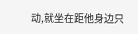动,就坐在距他身边只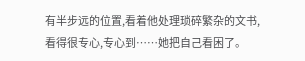有半步远的位置,看着他处理琐碎繁杂的文书,看得很专心,专心到……她把自己看困了。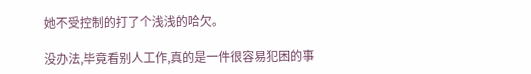她不受控制的打了个浅浅的哈欠。

没办法,毕竟看别人工作,真的是一件很容易犯困的事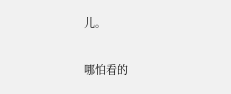儿。

哪怕看的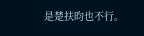是楚扶昀也不行。